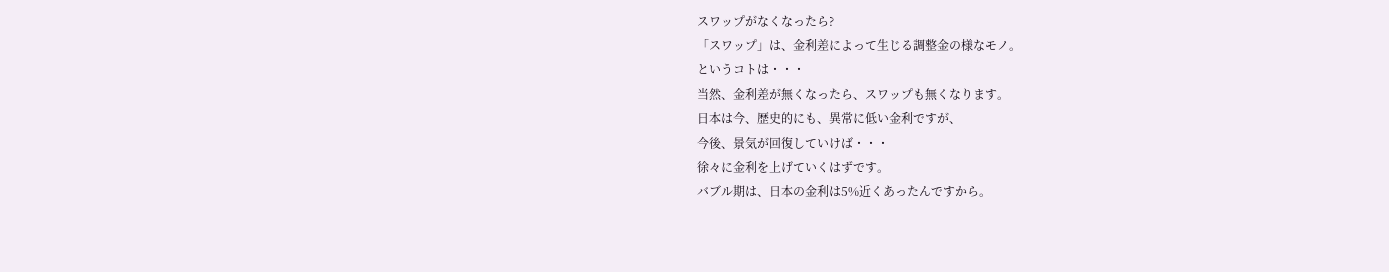スワップがなくなったら?
「スワップ」は、金利差によって生じる調整金の様なモノ。
というコトは・・・
当然、金利差が無くなったら、スワップも無くなります。
日本は今、歴史的にも、異常に低い金利ですが、
今後、景気が回復していけば・・・
徐々に金利を上げていくはずです。
バブル期は、日本の金利は5%近くあったんですから。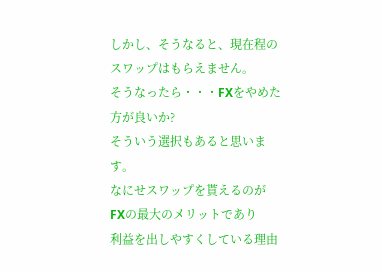しかし、そうなると、現在程のスワップはもらえません。
そうなったら・・・FXをやめた方が良いか?
そういう選択もあると思います。
なにせスワップを貰えるのが
FXの最大のメリットであり
利益を出しやすくしている理由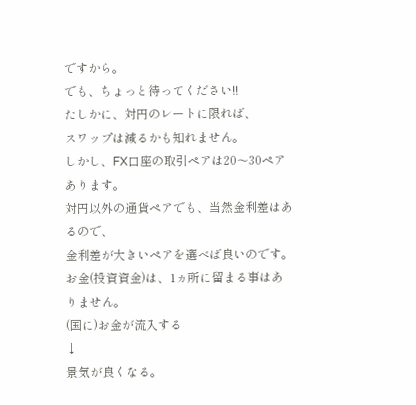ですから。
でも、ちょっと待ってください!!
たしかに、対円のレートに限れば、
スワップは減るかも知れません。
しかし、FX口座の取引ペアは20〜30ペアあります。
対円以外の通貨ペアでも、当然金利差はあるので、
金利差が大きいペアを選べば良いのです。
お金(投資資金)は、1ヵ所に留まる事はありません。
(国に)お金が流入する
↓
景気が良くなる。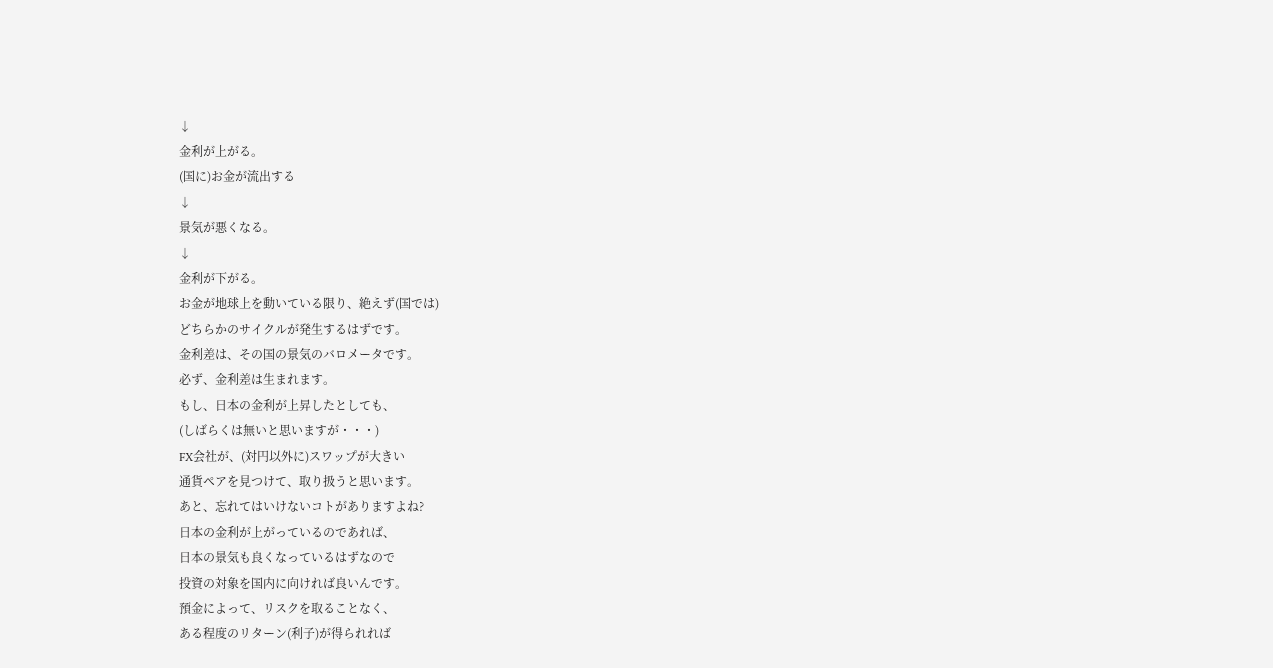↓
金利が上がる。
(国に)お金が流出する
↓
景気が悪くなる。
↓
金利が下がる。
お金が地球上を動いている限り、絶えず(国では)
どちらかのサイクルが発生するはずです。
金利差は、その国の景気のバロメータです。
必ず、金利差は生まれます。
もし、日本の金利が上昇したとしても、
(しばらくは無いと思いますが・・・)
FX会社が、(対円以外に)スワップが大きい
通貨ペアを見つけて、取り扱うと思います。
あと、忘れてはいけないコトがありますよね?
日本の金利が上がっているのであれば、
日本の景気も良くなっているはずなので
投資の対象を国内に向ければ良いんです。
預金によって、リスクを取ることなく、
ある程度のリターン(利子)が得られれば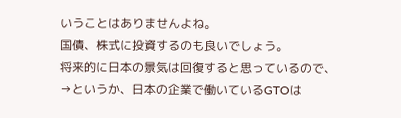いうことはありませんよね。
国債、株式に投資するのも良いでしょう。
将来的に日本の景気は回復すると思っているので、
→というか、日本の企業で働いているGTOは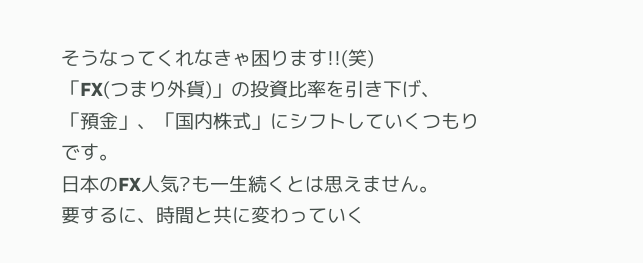そうなってくれなきゃ困ります!!(笑)
「FX(つまり外貨)」の投資比率を引き下げ、
「預金」、「国内株式」にシフトしていくつもりです。
日本のFX人気?も一生続くとは思えません。
要するに、時間と共に変わっていく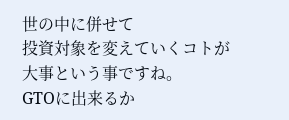世の中に併せて
投資対象を変えていくコトが大事という事ですね。
GTOに出来るか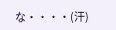な・・・・(汗)